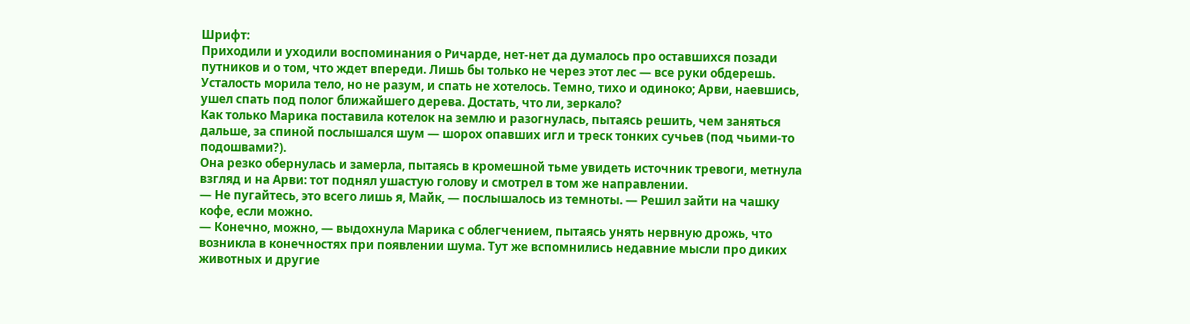Шрифт:
Приходили и уходили воспоминания о Ричарде, нет-нет да думалось про оставшихся позади путников и о том, что ждет впереди. Лишь бы только не через этот лес — все руки обдерешь.
Усталость морила тело, но не разум, и спать не хотелось. Темно, тихо и одиноко; Арви, наевшись, ушел спать под полог ближайшего дерева. Достать, что ли, зеркало?
Как только Марика поставила котелок на землю и разогнулась, пытаясь решить, чем заняться дальше, за спиной послышался шум — шорох опавших игл и треск тонких сучьев (под чьими-то подошвами?).
Она резко обернулась и замерла, пытаясь в кромешной тьме увидеть источник тревоги, метнула взгляд и на Арви: тот поднял ушастую голову и смотрел в том же направлении.
— Не пугайтесь, это всего лишь я, Майк, — послышалось из темноты. — Решил зайти на чашку кофе, если можно.
— Конечно, можно, — выдохнула Марика с облегчением, пытаясь унять нервную дрожь, что возникла в конечностях при появлении шума. Тут же вспомнились недавние мысли про диких животных и другие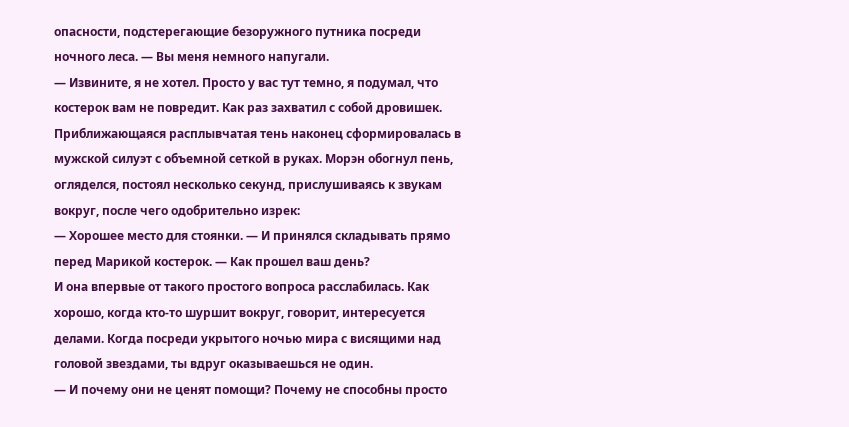опасности, подстерегающие безоружного путника посреди ночного леса. — Вы меня немного напугали.
— Извините, я не хотел. Просто у вас тут темно, я подумал, что костерок вам не повредит. Как раз захватил с собой дровишек.
Приближающаяся расплывчатая тень наконец сформировалась в мужской силуэт с объемной сеткой в руках. Морэн обогнул пень, огляделся, постоял несколько секунд, прислушиваясь к звукам вокруг, после чего одобрительно изрек:
— Хорошее место для стоянки. — И принялся складывать прямо перед Марикой костерок. — Как прошел ваш день?
И она впервые от такого простого вопроса расслабилась. Как хорошо, когда кто-то шуршит вокруг, говорит, интересуется делами. Когда посреди укрытого ночью мира с висящими над головой звездами, ты вдруг оказываешься не один.
— И почему они не ценят помощи? Почему не способны просто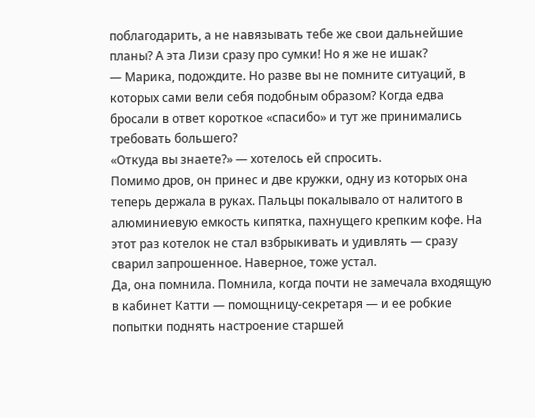поблагодарить, а не навязывать тебе же свои дальнейшие планы? А эта Лизи сразу про сумки! Но я же не ишак?
— Марика, подождите. Но разве вы не помните ситуаций, в которых сами вели себя подобным образом? Когда едва бросали в ответ короткое «спасибо» и тут же принимались требовать большего?
«Откуда вы знаете?» — хотелось ей спросить.
Помимо дров, он принес и две кружки, одну из которых она теперь держала в руках. Пальцы покалывало от налитого в алюминиевую емкость кипятка, пахнущего крепким кофе. На этот раз котелок не стал взбрыкивать и удивлять — сразу сварил запрошенное. Наверное, тоже устал.
Да, она помнила. Помнила, когда почти не замечала входящую в кабинет Катти — помощницу-секретаря — и ее робкие попытки поднять настроение старшей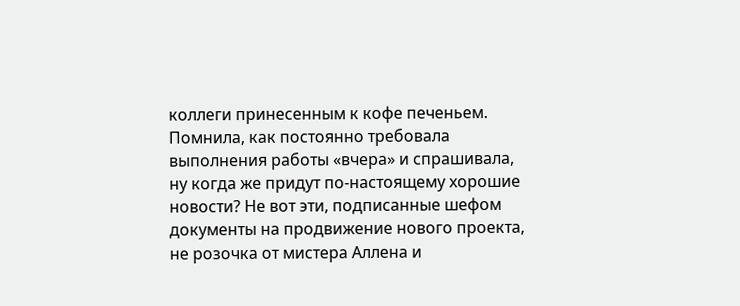коллеги принесенным к кофе печеньем. Помнила, как постоянно требовала выполнения работы «вчера» и спрашивала, ну когда же придут по-настоящему хорошие новости? Не вот эти, подписанные шефом документы на продвижение нового проекта, не розочка от мистера Аллена и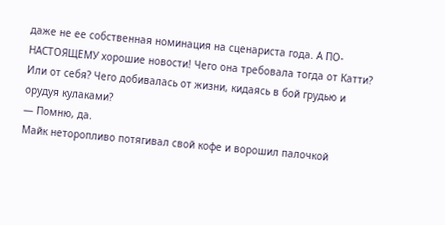даже не ее собственная номинация на сценариста года. А ПО-НАСТОЯЩЕМУ хорошие новости! Чего она требовала тогда от Катти? Или от себя? Чего добивалась от жизни, кидаясь в бой грудью и орудуя кулаками?
— Помню, да.
Майк неторопливо потягивал свой кофе и ворошил палочкой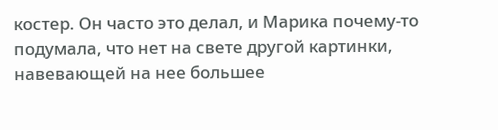костер. Он часто это делал, и Марика почему-то подумала, что нет на свете другой картинки, навевающей на нее большее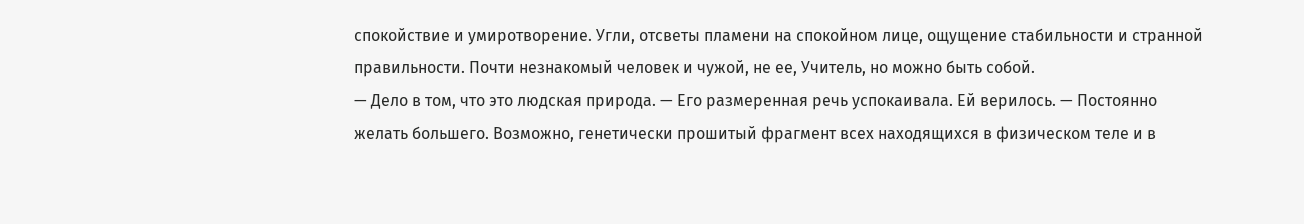спокойствие и умиротворение. Угли, отсветы пламени на спокойном лице, ощущение стабильности и странной правильности. Почти незнакомый человек и чужой, не ее, Учитель, но можно быть собой.
— Дело в том, что это людская природа. — Его размеренная речь успокаивала. Ей верилось. — Постоянно желать большего. Возможно, генетически прошитый фрагмент всех находящихся в физическом теле и в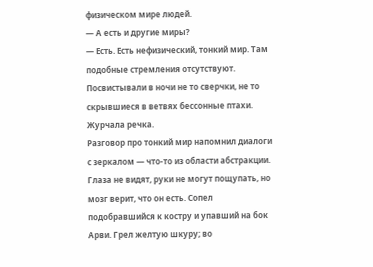физическом мире людей.
— А есть и другие миры?
— Есть. Есть нефизический, тонкий мир. Там подобные стремления отсутствуют.
Посвистывали в ночи не то сверчки, не то скрывшиеся в ветвях бессонные птахи. Журчала речка.
Разговор про тонкий мир напомнил диалоги с зеркалом — что-то из области абстракции. Глаза не видят, руки не могут пощупать, но мозг верит, что он есть. Сопел подобравшийся к костру и упавший на бок Арви. Грел желтую шкуру; во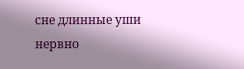сне длинные уши нервно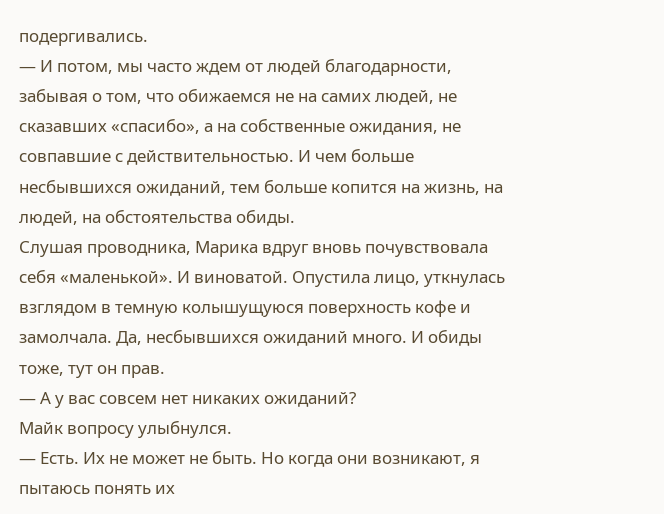подергивались.
— И потом, мы часто ждем от людей благодарности, забывая о том, что обижаемся не на самих людей, не сказавших «спасибо», а на собственные ожидания, не совпавшие с действительностью. И чем больше несбывшихся ожиданий, тем больше копится на жизнь, на людей, на обстоятельства обиды.
Слушая проводника, Марика вдруг вновь почувствовала себя «маленькой». И виноватой. Опустила лицо, уткнулась взглядом в темную колышущуюся поверхность кофе и замолчала. Да, несбывшихся ожиданий много. И обиды тоже, тут он прав.
— А у вас совсем нет никаких ожиданий?
Майк вопросу улыбнулся.
— Есть. Их не может не быть. Но когда они возникают, я пытаюсь понять их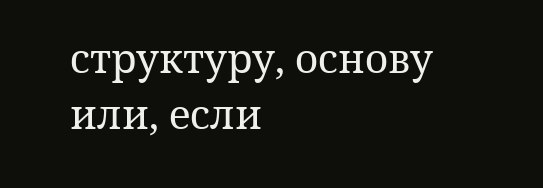структуру, основу или, если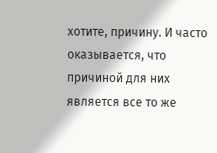хотите, причину. И часто оказывается, что причиной для них является все то же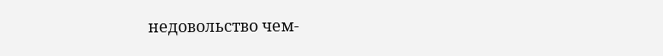недовольство чем-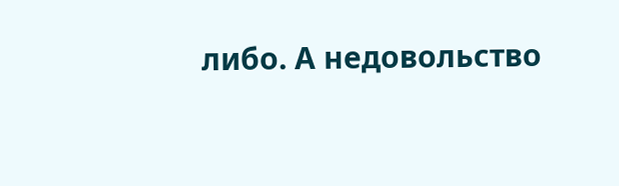либо. А недовольство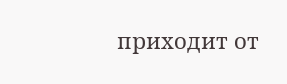приходит от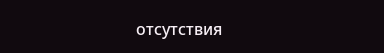отсутствия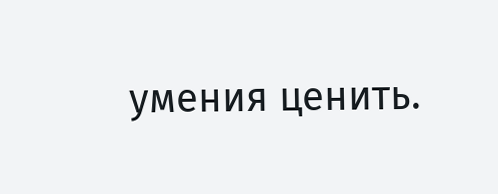умения ценить.